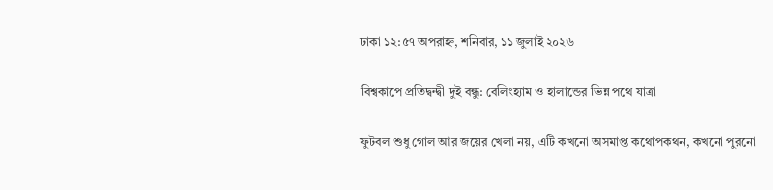ঢাকা ১২:৫৭ অপরাহ্ন, শনিবার, ১১ জুলাই ২০২৬

বিশ্বকাপে প্রতিদ্বন্দ্বী দুই বন্ধু: বেলিংহ্যাম ও হালান্ডের ভিন্ন পথে যাত্রা

ফুটবল শুধু গোল আর জয়ের খেলা নয়, এটি কখনো অসমাপ্ত কথোপকথন, কখনো পুরনো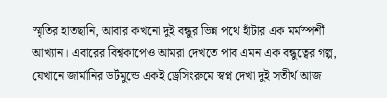স্মৃতির হাতছানি, আবার কখনো দুই বন্ধুর ভিন্ন পথে হাঁটার এক মর্মস্পর্শী আখ্যান। এবারের বিশ্বকাপেও আমরা দেখতে পাব এমন এক বন্ধুত্বের গল্প, যেখানে জার্মানির ডর্টমুন্ডে একই ড্রেসিংরুমে স্বপ্ন দেখা দুই সতীর্থ আজ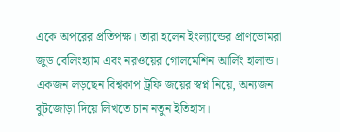একে অপরের প্রতিপক্ষ। তারা হলেন ইংল্যান্ডের প্রাণভোমরা জুড বেলিংহ্যাম এবং নরওয়ের গোলমেশিন আর্লিং হালান্ড। একজন লড়ছেন বিশ্বকাপ ট্রফি জয়ের স্বপ্ন নিয়ে, অন্যজন বুটজোড়া দিয়ে লিখতে চান নতুন ইতিহাস।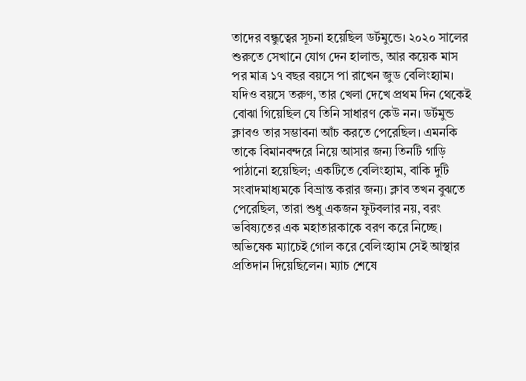তাদের বন্ধুত্বের সূচনা হয়েছিল ডর্টমুন্ডে। ২০২০ সালের শুরুতে সেখানে যোগ দেন হালান্ড, আর কয়েক মাস পর মাত্র ১৭ বছর বয়সে পা রাখেন জুড বেলিংহ্যাম। যদিও বয়সে তরুণ, তার খেলা দেখে প্রথম দিন থেকেই বোঝা গিয়েছিল যে তিনি সাধারণ কেউ নন। ডর্টমুন্ড ক্লাবও তার সম্ভাবনা আঁচ করতে পেরেছিল। এমনকি তাকে বিমানবন্দরে নিয়ে আসার জন্য তিনটি গাড়ি পাঠানো হয়েছিল; একটিতে বেলিংহ্যাম, বাকি দুটি সংবাদমাধ্যমকে বিভ্রান্ত করার জন্য। ক্লাব তখন বুঝতে পেরেছিল, তারা শুধু একজন ফুটবলার নয়, বরং ভবিষ্যতের এক মহাতারকাকে বরণ করে নিচ্ছে। অভিষেক ম্যাচেই গোল করে বেলিংহ্যাম সেই আস্থার প্রতিদান দিয়েছিলেন। ম্যাচ শেষে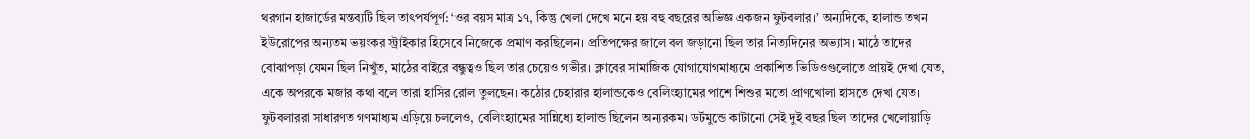থরগান হাজার্ডের মন্তব্যটি ছিল তাৎপর্যপূর্ণ: ‘ওর বয়স মাত্র ১৭, কিন্তু খেলা দেখে মনে হয় বহু বছরের অভিজ্ঞ একজন ফুটবলার।’ অন্যদিকে, হালান্ড তখন ইউরোপের অন্যতম ভয়ংকর স্ট্রাইকার হিসেবে নিজেকে প্রমাণ করছিলেন। প্রতিপক্ষের জালে বল জড়ানো ছিল তার নিত্যদিনের অভ্যাস। মাঠে তাদের বোঝাপড়া যেমন ছিল নিখুঁত, মাঠের বাইরে বন্ধুত্বও ছিল তার চেয়েও গভীর। ক্লাবের সামাজিক যোগাযোগমাধ্যমে প্রকাশিত ভিডিওগুলোতে প্রায়ই দেখা যেত, একে অপরকে মজার কথা বলে তারা হাসির রোল তুলছেন। কঠোর চেহারার হালান্ডকেও বেলিংহ্যামের পাশে শিশুর মতো প্রাণখোলা হাসতে দেখা যেত। ফুটবলাররা সাধারণত গণমাধ্যম এড়িয়ে চললেও, বেলিংহ্যামের সান্নিধ্যে হালান্ড ছিলেন অন্যরকম। ডর্টমুন্ডে কাটানো সেই দুই বছর ছিল তাদের খেলোয়াড়ি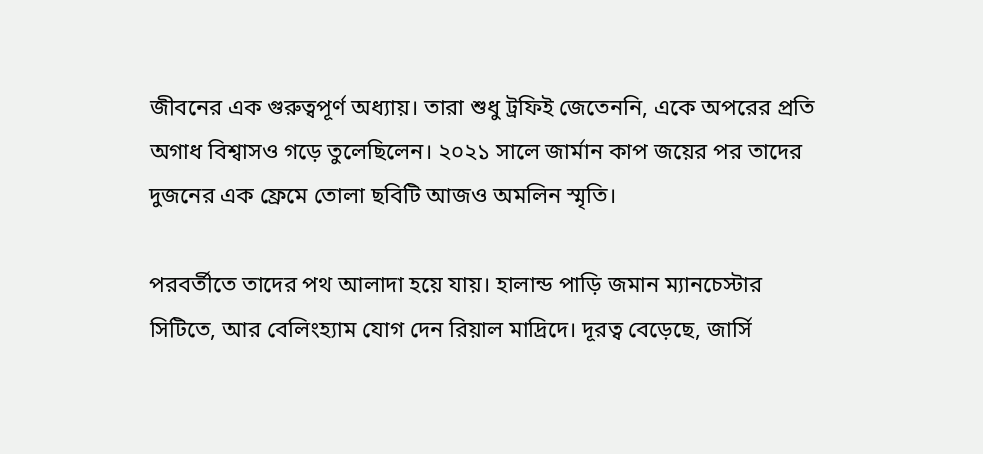জীবনের এক গুরুত্বপূর্ণ অধ্যায়। তারা শুধু ট্রফিই জেতেননি, একে অপরের প্রতি অগাধ বিশ্বাসও গড়ে তুলেছিলেন। ২০২১ সালে জার্মান কাপ জয়ের পর তাদের দুজনের এক ফ্রেমে তোলা ছবিটি আজও অমলিন স্মৃতি।

পরবর্তীতে তাদের পথ আলাদা হয়ে যায়। হালান্ড পাড়ি জমান ম্যানচেস্টার সিটিতে, আর বেলিংহ্যাম যোগ দেন রিয়াল মাদ্রিদে। দূরত্ব বেড়েছে, জার্সি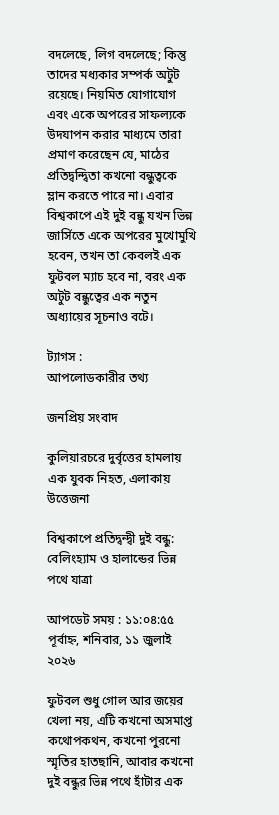বদলেছে, লিগ বদলেছে; কিন্তু তাদের মধ্যকার সম্পর্ক অটুট রয়েছে। নিয়মিত যোগাযোগ এবং একে অপরের সাফল্যকে উদযাপন করার মাধ্যমে তারা প্রমাণ করেছেন যে, মাঠের প্রতিদ্বন্দ্বিতা কখনো বন্ধুত্বকে ম্লান করতে পারে না। এবার বিশ্বকাপে এই দুই বন্ধু যখন ভিন্ন জার্সিতে একে অপরের মুখোমুখি হবেন, তখন তা কেবলই এক ফুটবল ম্যাচ হবে না, বরং এক অটুট বন্ধুত্বের এক নতুন অধ্যায়ের সূচনাও বটে।

ট্যাগস :
আপলোডকারীর তথ্য

জনপ্রিয় সংবাদ

কুলিয়ারচরে দুর্বৃত্তের হামলায় এক যুবক নিহত, এলাকায় উত্তেজনা

বিশ্বকাপে প্রতিদ্বন্দ্বী দুই বন্ধু: বেলিংহ্যাম ও হালান্ডের ভিন্ন পথে যাত্রা

আপডেট সময় : ১১:০৪:৫৫ পূর্বাহ্ন, শনিবার, ১১ জুলাই ২০২৬

ফুটবল শুধু গোল আর জয়ের খেলা নয়, এটি কখনো অসমাপ্ত কথোপকথন, কখনো পুরনো স্মৃতির হাতছানি, আবার কখনো দুই বন্ধুর ভিন্ন পথে হাঁটার এক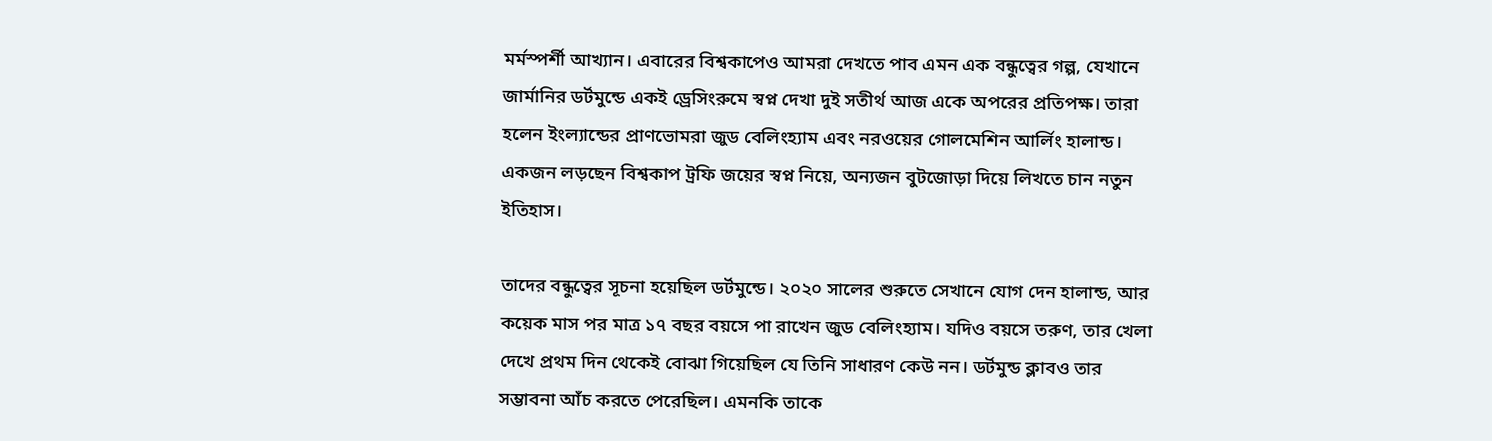মর্মস্পর্শী আখ্যান। এবারের বিশ্বকাপেও আমরা দেখতে পাব এমন এক বন্ধুত্বের গল্প, যেখানে জার্মানির ডর্টমুন্ডে একই ড্রেসিংরুমে স্বপ্ন দেখা দুই সতীর্থ আজ একে অপরের প্রতিপক্ষ। তারা হলেন ইংল্যান্ডের প্রাণভোমরা জুড বেলিংহ্যাম এবং নরওয়ের গোলমেশিন আর্লিং হালান্ড। একজন লড়ছেন বিশ্বকাপ ট্রফি জয়ের স্বপ্ন নিয়ে, অন্যজন বুটজোড়া দিয়ে লিখতে চান নতুন ইতিহাস।

তাদের বন্ধুত্বের সূচনা হয়েছিল ডর্টমুন্ডে। ২০২০ সালের শুরুতে সেখানে যোগ দেন হালান্ড, আর কয়েক মাস পর মাত্র ১৭ বছর বয়সে পা রাখেন জুড বেলিংহ্যাম। যদিও বয়সে তরুণ, তার খেলা দেখে প্রথম দিন থেকেই বোঝা গিয়েছিল যে তিনি সাধারণ কেউ নন। ডর্টমুন্ড ক্লাবও তার সম্ভাবনা আঁচ করতে পেরেছিল। এমনকি তাকে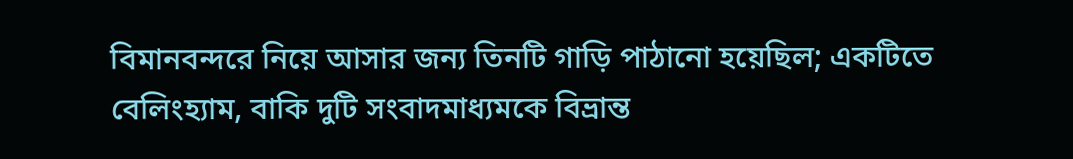বিমানবন্দরে নিয়ে আসার জন্য তিনটি গাড়ি পাঠানো হয়েছিল; একটিতে বেলিংহ্যাম, বাকি দুটি সংবাদমাধ্যমকে বিভ্রান্ত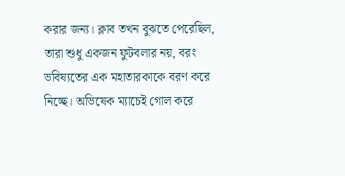করার জন্য। ক্লাব তখন বুঝতে পেরেছিল, তারা শুধু একজন ফুটবলার নয়, বরং ভবিষ্যতের এক মহাতারকাকে বরণ করে নিচ্ছে। অভিষেক ম্যাচেই গোল করে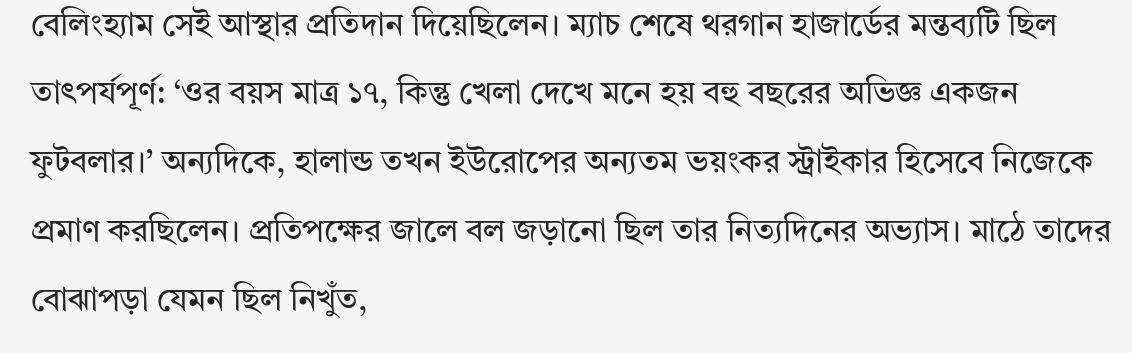বেলিংহ্যাম সেই আস্থার প্রতিদান দিয়েছিলেন। ম্যাচ শেষে থরগান হাজার্ডের মন্তব্যটি ছিল তাৎপর্যপূর্ণ: ‘ওর বয়স মাত্র ১৭, কিন্তু খেলা দেখে মনে হয় বহু বছরের অভিজ্ঞ একজন ফুটবলার।’ অন্যদিকে, হালান্ড তখন ইউরোপের অন্যতম ভয়ংকর স্ট্রাইকার হিসেবে নিজেকে প্রমাণ করছিলেন। প্রতিপক্ষের জালে বল জড়ানো ছিল তার নিত্যদিনের অভ্যাস। মাঠে তাদের বোঝাপড়া যেমন ছিল নিখুঁত,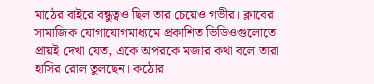মাঠের বাইরে বন্ধুত্বও ছিল তার চেয়েও গভীর। ক্লাবের সামাজিক যোগাযোগমাধ্যমে প্রকাশিত ভিডিওগুলোতে প্রায়ই দেখা যেত, একে অপরকে মজার কথা বলে তারা হাসির রোল তুলছেন। কঠোর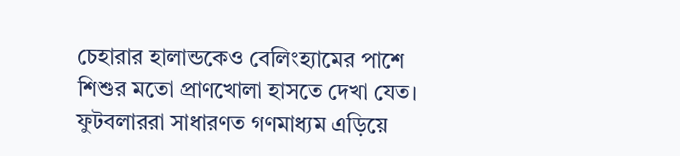চেহারার হালান্ডকেও বেলিংহ্যামের পাশে শিশুর মতো প্রাণখোলা হাসতে দেখা যেত। ফুটবলাররা সাধারণত গণমাধ্যম এড়িয়ে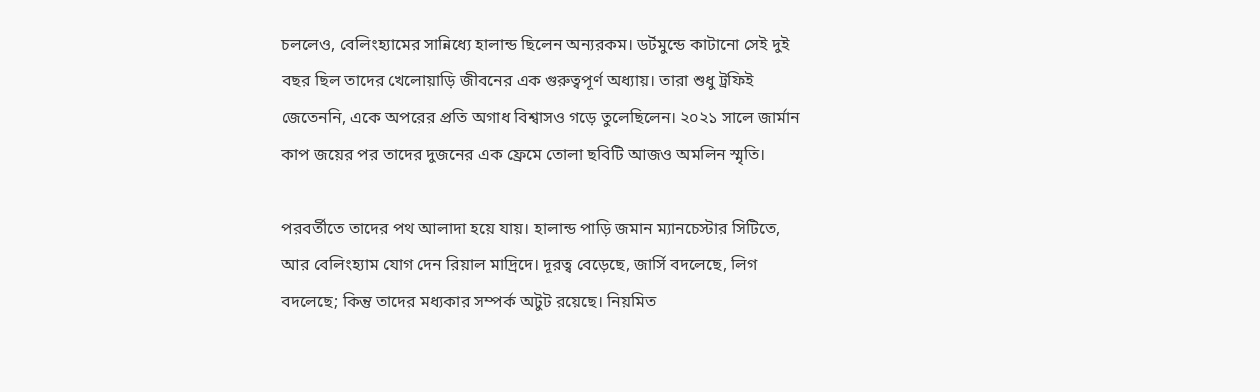চললেও, বেলিংহ্যামের সান্নিধ্যে হালান্ড ছিলেন অন্যরকম। ডর্টমুন্ডে কাটানো সেই দুই বছর ছিল তাদের খেলোয়াড়ি জীবনের এক গুরুত্বপূর্ণ অধ্যায়। তারা শুধু ট্রফিই জেতেননি, একে অপরের প্রতি অগাধ বিশ্বাসও গড়ে তুলেছিলেন। ২০২১ সালে জার্মান কাপ জয়ের পর তাদের দুজনের এক ফ্রেমে তোলা ছবিটি আজও অমলিন স্মৃতি।

পরবর্তীতে তাদের পথ আলাদা হয়ে যায়। হালান্ড পাড়ি জমান ম্যানচেস্টার সিটিতে, আর বেলিংহ্যাম যোগ দেন রিয়াল মাদ্রিদে। দূরত্ব বেড়েছে, জার্সি বদলেছে, লিগ বদলেছে; কিন্তু তাদের মধ্যকার সম্পর্ক অটুট রয়েছে। নিয়মিত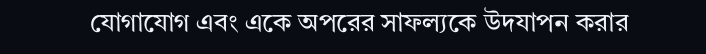যোগাযোগ এবং একে অপরের সাফল্যকে উদযাপন করার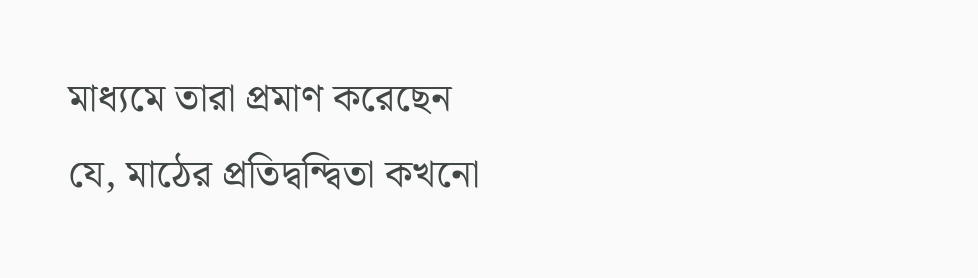মাধ্যমে তারা প্রমাণ করেছেন যে, মাঠের প্রতিদ্বন্দ্বিতা কখনো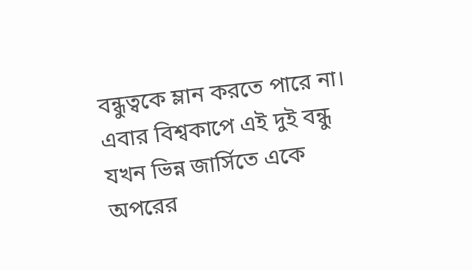বন্ধুত্বকে ম্লান করতে পারে না। এবার বিশ্বকাপে এই দুই বন্ধু যখন ভিন্ন জার্সিতে একে অপরের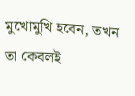মুখোমুখি হবেন, তখন তা কেবলই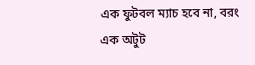এক ফুটবল ম্যাচ হবে না, বরং এক অটুট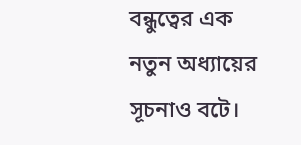বন্ধুত্বের এক নতুন অধ্যায়ের সূচনাও বটে।